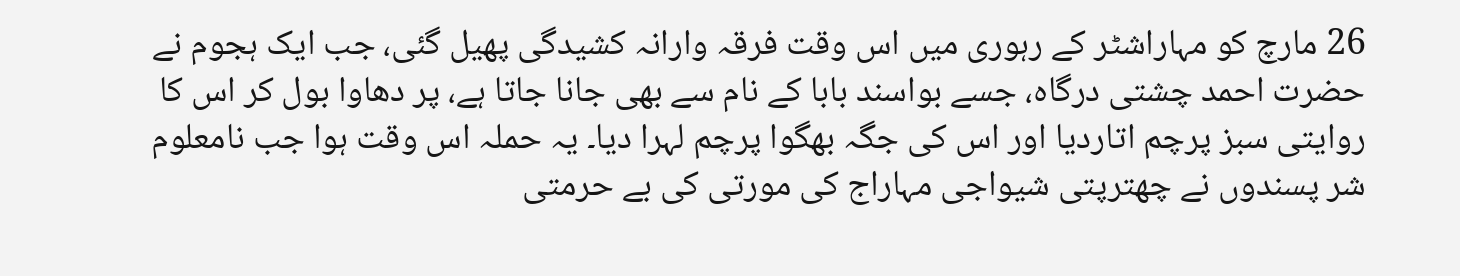26 مارچ کو مہاراشٹر کے رہوری میں اس وقت فرقہ وارانہ کشیدگی پھیل گئی، جب ایک ہجوم نے حضرت احمد چشتی درگاہ، جسے بواسند بابا کے نام سے بھی جانا جاتا ہے، پر دھاوا بول کر اس کا روایتی سبز پرچم اتاردیا اور اس کی جگہ بھگوا پرچم لہرا دیا۔ یہ حملہ اس وقت ہوا جب نامعلوم شر پسندوں نے چھترپتی شیواجی مہاراج کی مورتی کی بے حرمتی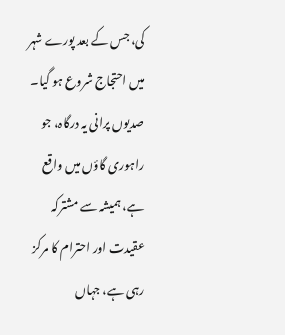کی، جس کے بعد پورے شہر میں احتجاج شروع ہو گیا۔
صدیوں پرانی یہ درگاہ، جو راہوری گاؤں میں واقع ہے، ہمیشہ سے مشترکہ عقیدت اور احترام کا مرکز رہی ہے، جہاں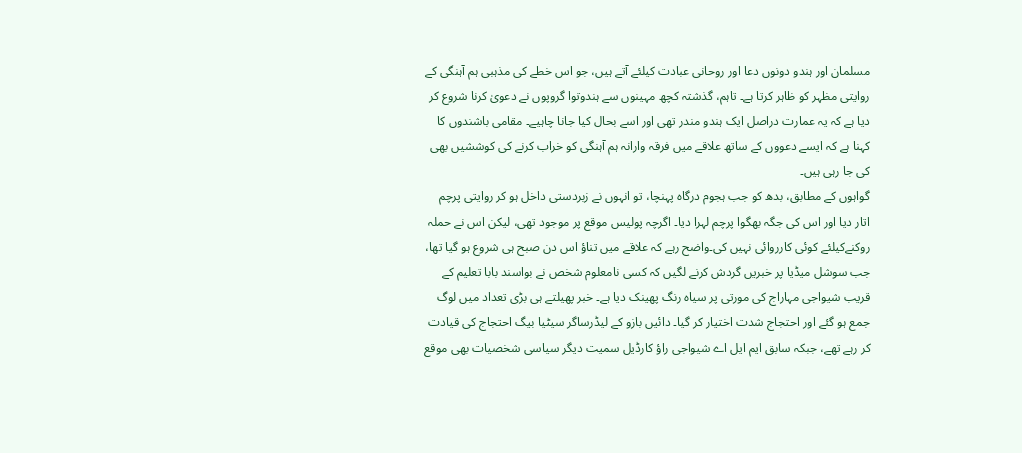مسلمان اور ہندو دونوں دعا اور روحانی عبادت کیلئے آتے ہیں، جو اس خطے کی مذہبی ہم آہنگی کے روایتی مظہر کو ظاہر کرتا ہے۔ تاہم، گذشتہ کچھ مہینوں سے ہندوتوا گروپوں نے دعویٰ کرنا شروع کر دیا ہے کہ یہ عمارت دراصل ایک ہندو مندر تھی اور اسے بحال کیا جانا چاہیے۔ مقامی باشندوں کا کہنا ہے کہ ایسے دعووں کے ساتھ علاقے میں فرقہ وارانہ ہم آہنگی کو خراب کرنے کی کوششیں بھی کی جا رہی ہیں۔
گواہوں کے مطابق، بدھ کو جب ہجوم درگاہ پہنچا، تو انہوں نے زبردستی داخل ہو کر روایتی پرچم اتار دیا اور اس کی جگہ بھگوا پرچم لہرا دیا۔ اگرچہ پولیس موقع پر موجود تھی، لیکن اس نے حملہ روکنےکیلئے کوئی کارروائی نہیں کی۔واضح رہے کہ علاقے میں تناؤ اس دن صبح ہی شروع ہو گیا تھا، جب سوشل میڈیا پر خبریں گردش کرنے لگیں کہ کسی نامعلوم شخص نے بواسند بابا تعلیم کے قریب شیواجی مہاراج کی مورتی پر سیاہ رنگ پھینک دیا ہے۔ خبر پھیلتے ہی بڑی تعداد میں لوگ جمع ہو گئے اور احتجاج شدت اختیار کر گیا۔ دائیں بازو کے لیڈرساگر سیٹیا بیگ احتجاج کی قیادت کر رہے تھے، جبکہ سابق ایم ایل اے شیواجی راؤ کارڈیل سمیت دیگر سیاسی شخصیات بھی موقع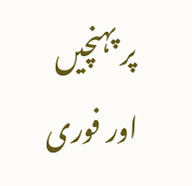پر پہنچیں اور فوری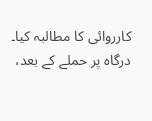کارروائی کا مطالبہ کیا۔
درگاہ پر حملے کے بعد،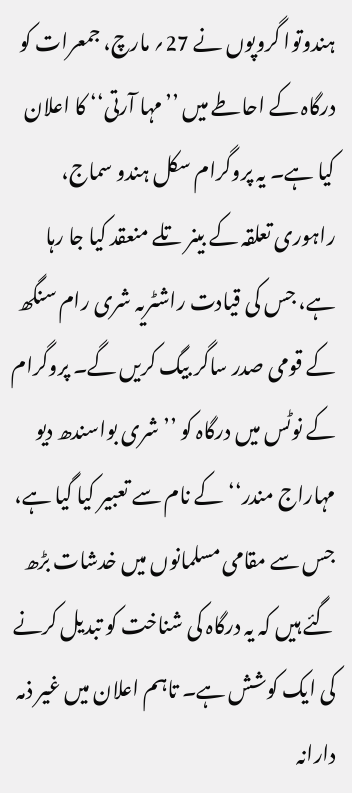ہندوتوا گروپوں نے 27؍ مارچ، جمعرات کو درگاہ کے احاطے میں ’’مہا آرتی‘‘ کا اعلان کیا ہے۔ یہ پروگرام سکل ہندو سماج، راہوری تعلقہ کے بینر تلے منعقد کیا جا رہا ہے، جس کی قیادت راشٹریہ شری رام سنگھ کے قومی صدر ساگر بیگ کریں گے۔ پروگرام کے نوٹس میں درگاہ کو ’’شری بواسندھ دیو مہاراج مندر‘‘کے نام سے تعبیر کیا گیا ہے، جس سے مقامی مسلمانوں میں خدشات بڑھ گئے ہیں کہ یہ درگاہ کی شناخت کو تبدیل کرنے کی ایک کوشش ہے۔ تاہم اعلان میں غیر ذمہ دارانہ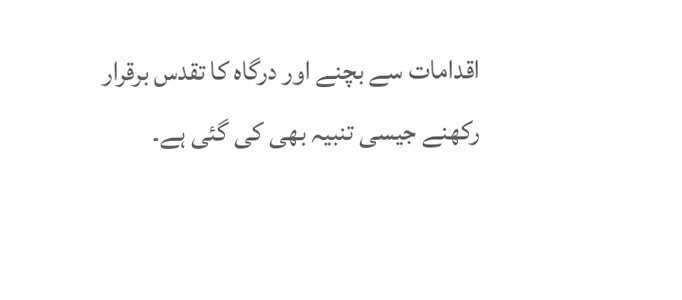اقدامات سے بچنے اور درگاہ کا تقدس برقرار رکھنے جیسی تنبیہ بھی کی گئی ہے۔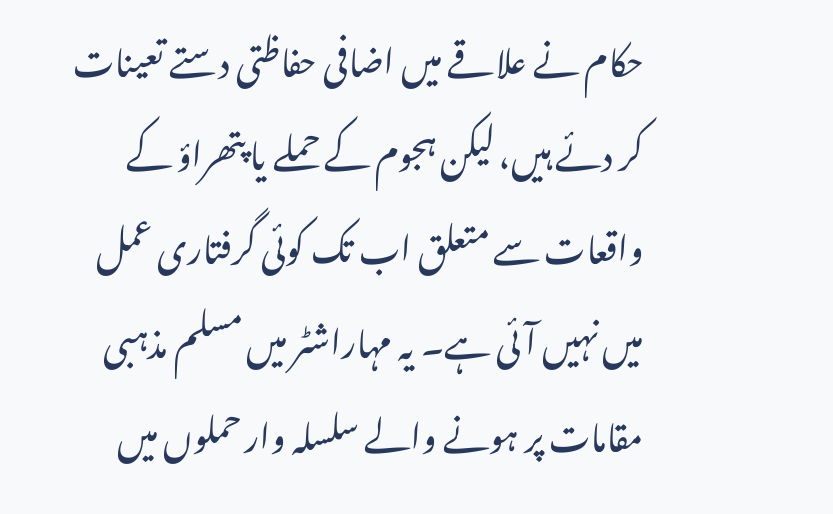حکام نے علاقے میں اضافی حفاظتی دستے تعینات کر دئے ہیں، لیکن ہجوم کے حملے یا پتھراؤ کے واقعات سے متعلق اب تک کوئی گرفتاری عمل میں نہیں آئی ہے۔ یہ مہاراشٹر میں مسلم مذہبی مقامات پر ہونے والے سلسلہ وار حملوں میں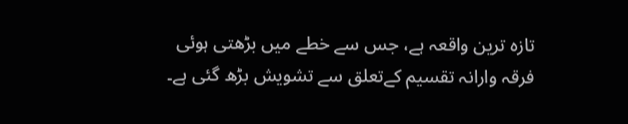تازہ ترین واقعہ ہے، جس سے خطے میں بڑھتی ہوئی فرقہ وارانہ تقسیم کےتعلق سے تشویش بڑھ گئی ہے۔